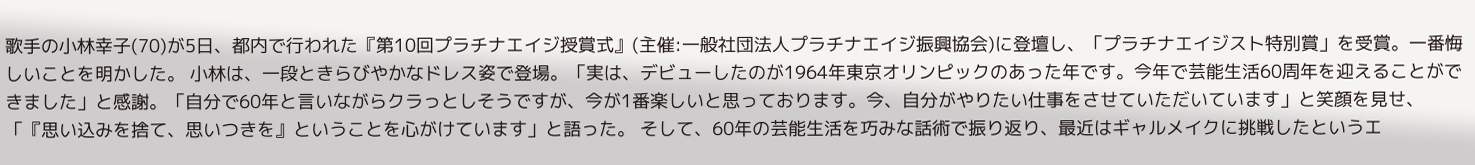歌手の小林幸子(70)が5日、都内で行われた『第10回プラチナエイジ授賞式』(主催:一般社団法人プラチナエイジ振興協会)に登壇し、「プラチナエイジスト特別賞」を受賞。一番悔しいことを明かした。 小林は、一段ときらびやかなドレス姿で登場。「実は、デビューしたのが1964年東京オリンピックのあった年です。今年で芸能生活60周年を迎えることができました」と感謝。「自分で60年と言いながらクラっとしそうですが、今が1番楽しいと思っております。今、自分がやりたい仕事をさせていただいています」と笑顔を見せ、「『思い込みを捨て、思いつきを』ということを心がけています」と語った。 そして、60年の芸能生活を巧みな話術で振り返り、最近はギャルメイクに挑戦したというエ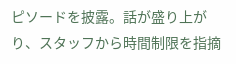ピソードを披露。話が盛り上がり、スタッフから時間制限を指摘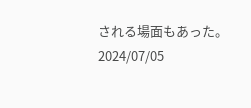される場面もあった。
2024/07/05